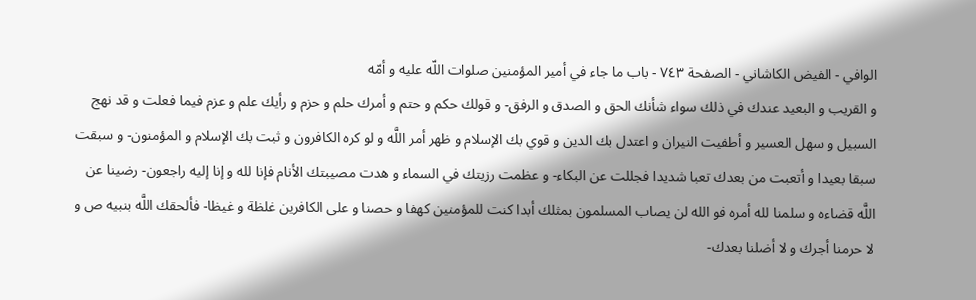الوافي - الفيض الكاشاني - الصفحة ٧٤٣ - باب ما جاء في أمير المؤمنين صلوات اللّه عليه و أمّه
و القريب و البعيد عندك في ذلك سواء شأنك الحق و الصدق و الرفق- و قولك حكم و حتم و أمرك حلم و حزم و رأيك علم و عزم فيما فعلت و قد نهج السبيل و سهل العسير و أطفيت النيران و اعتدل بك الدين و قوي بك الإسلام و ظهر أمر اللَّه و لو كره الكافرون و ثبت بك الإسلام و المؤمنون- و سبقت سبقا بعيدا و أتعبت من بعدك تعبا شديدا فجللت عن البكاء- و عظمت رزيتك في السماء و هدت مصيبتك الأنام فإنا لله و إنا إليه راجعون- رضينا عن اللَّه قضاءه و سلمنا لله أمره فو الله لن يصاب المسلمون بمثلك أبدا كنت للمؤمنين كهفا و حصنا و على الكافرين غلظة و غيظا- فألحقك اللَّه بنبيه ص و لا حرمنا أجرك و لا أضلنا بعدك-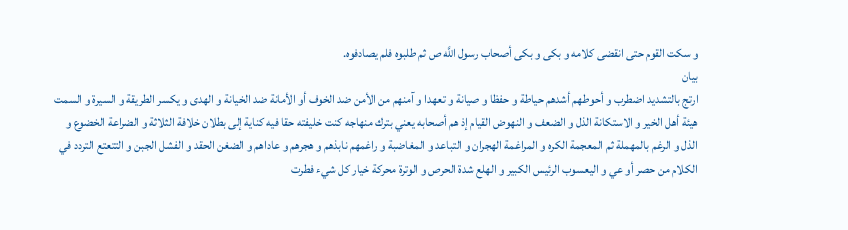و سكت القوم حتى انقضى كلامه و بكى و بكى أصحاب رسول اللَّه ص ثم طلبوه فلم يصادفوه.
بيان
ارتج بالتشديد اضطرب و أحوطهم أشدهم حياطة و حفظا و صيانة و تعهدا و آمنهم من الأمن ضد الخوف أو الأمانة ضد الخيانة و الهدى و يكسر الطريقة و السيرة و السمت هيئة أهل الخير و الاستكانة الذل و الضعف و النهوض القيام إذ هم أصحابه يعني بترك منهاجه كنت خليفته حقا فيه كناية إلى بطلان خلافة الثلاثة و الضراعة الخضوع و الذل و الرغم بالمهملة ثم المعجمة الكره و المراغمة الهجران و التباعد و المغاضبة و راغمهم نابذهم و هجرهم و عاداهم و الضغن الحقد و الفشل الجبن و التتعتع التردد في الكلام من حصر أو عي و اليعسوب الرئيس الكبير و الهلع شدة الحرص و الوترة محركة خيار كل شيء فطرت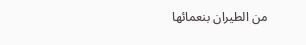من الطيران بنعمائها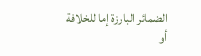الضمائر البارزة إما للخلافة أو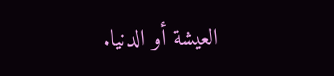العيشة أو الدنيا.